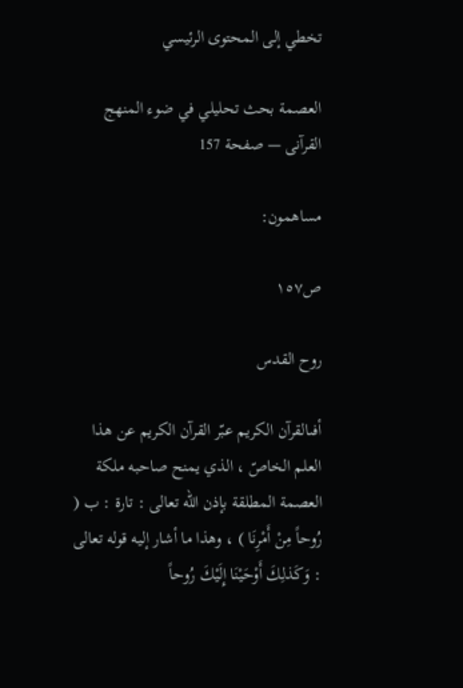تخطي إلى المحتوى الرئيسي

العصمة بحث تحليلي في ضوء المنهج القرآنى — صفحة 157

مساهمون:

ص١٥٧

روح القدس

أفىالقرآن الكريم عبّر القرآن الكريم عن هذا العلم الخاصّ ، الذي يمنح صاحبه ملكة العصمة المطلقة بإذن الله تعالى : تارة : ب ( رُوحاً مِنْ أَمْرِنَا ) ، وهذا ما أشار إليه قوله تعالى : وَكَذلِكَ أَوْحَيْنَا إِلَيْكَ رُوحاً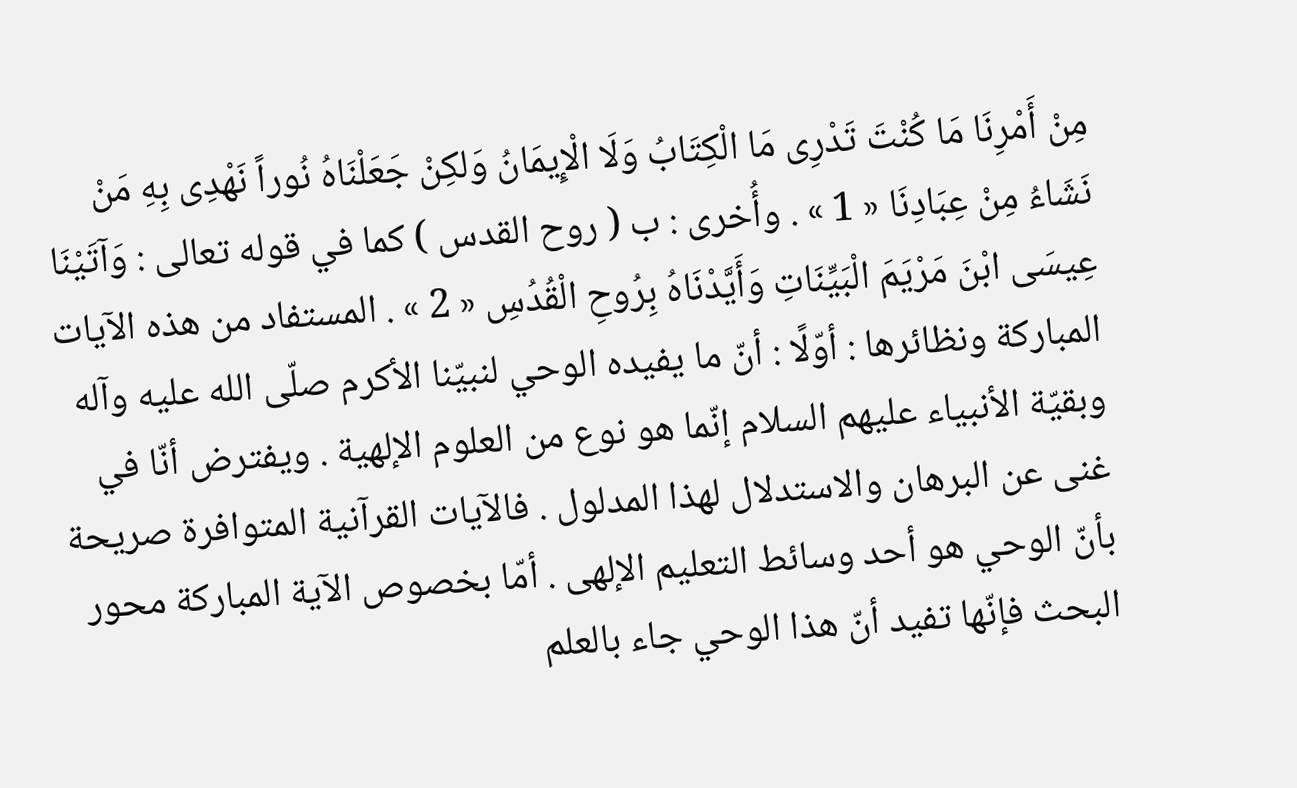مِنْ أَمْرِنَا مَا كُنْتَ تَدْرِى مَا الْكِتَابُ وَلَا الْإِيمَانُ وَلكِنْ جَعَلْنَاهُ نُوراً نَهْدِى بِهِ مَنْ نَشَاءُ مِنْ عِبَادِنَا « 1 » . وأُخرى : ب ( روح القدس ) كما في قوله تعالى : وَآتَيْنَا عِيسَى ابْنَ مَرْيَمَ الْبَيِّنَاتِ وَأَيَّدْنَاهُ بِرُوحِ الْقُدُسِ « 2 » . المستفاد من هذه الآيات المباركة ونظائرها : أوّلًا : أنّ ما يفيده الوحي لنبيّنا الأكرم صلّى الله عليه وآله وبقيّة الأنبياء عليهم السلام إنّما هو نوع من العلوم الإلهية . ويفترض أنّا في غنى عن البرهان والاستدلال لهذا المدلول . فالآيات القرآنية المتوافرة صريحة بأنّ الوحي هو أحد وسائط التعليم الإلهى . أمّا بخصوص الآية المباركة محور البحث فإنّها تفيد أنّ هذا الوحي جاء بالعلم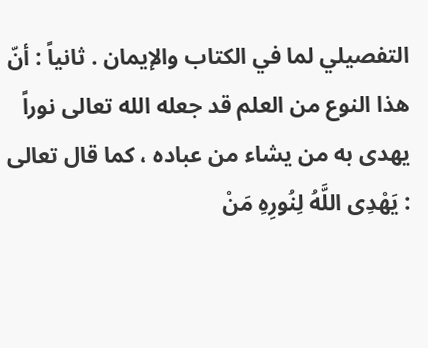التفصيلي لما في الكتاب والإيمان . ثانياً : أنّ هذا النوع من العلم قد جعله الله تعالى نوراً يهدى به من يشاء من عباده ، كما قال تعالى : يَهْدِى اللَّهُ لِنُورِهِ مَنْ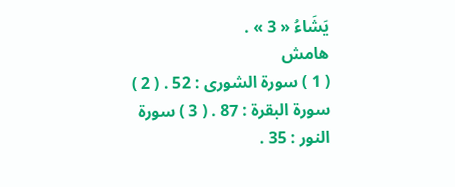يَشَاءُ « 3 » .
هامش
( 1 ) سورة الشورى : 52 . ( 2 ) سورة البقرة : 87 . ( 3 ) سورة النور : 35 .